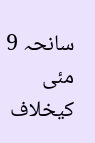سانحہ 9 مئی کیخلاف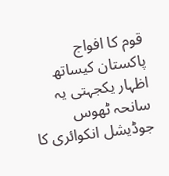قوم کا افواج پاکستان کیساتھ اظہار یکجہتی یہ سانحہ ٹھوس جوڈیشل انکوائری کا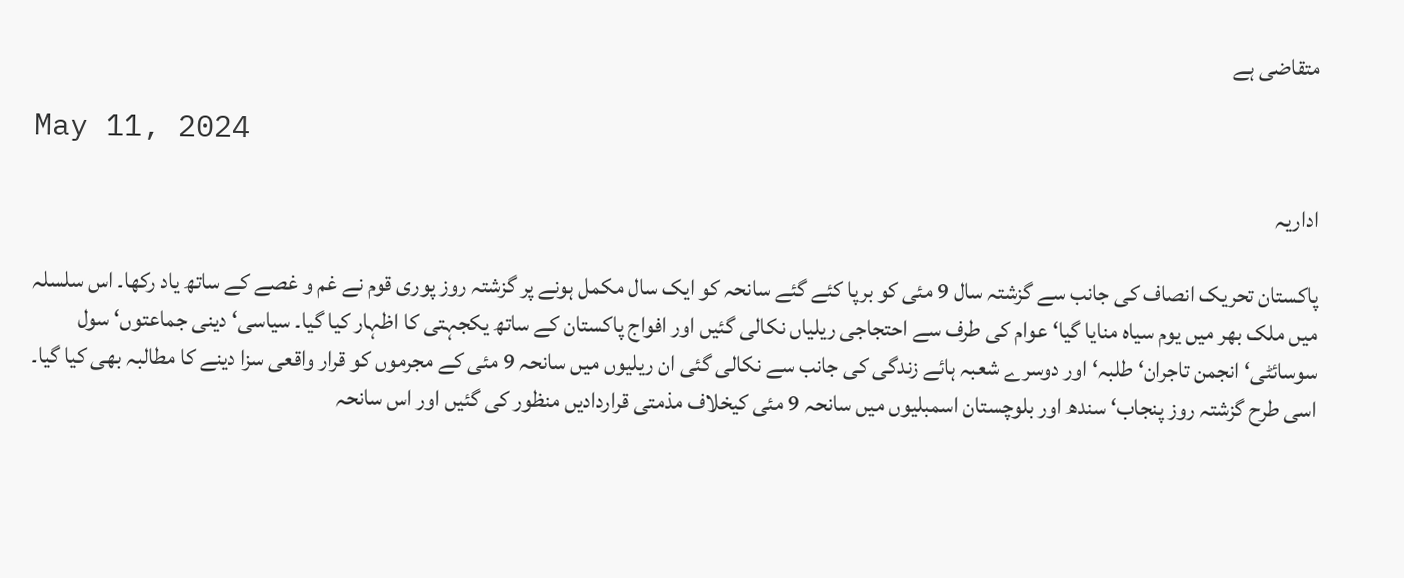متقاضی ہے

May 11, 2024

اداریہ

پاکستان تحریک انصاف کی جانب سے گزشتہ سال 9 مئی کو برپا کئے گئے سانحہ کو ایک سال مکمل ہونے پر گزشتہ روز پوری قوم نے غم و غصے کے ساتھ یاد رکھا۔ اس سلسلہ میں ملک بھر میں یوم سیاہ منایا گیا‘ عوام کی طرف سے احتجاجی ریلیاں نکالی گئیں اور افواج پاکستان کے ساتھ یکجہتی کا اظہار کیا گیا۔ سیاسی‘ دینی جماعتوں‘ سول سوسائٹی‘ انجمن تاجران‘ طلبہ‘ اور دوسرے شعبہ ہائے زندگی کی جانب سے نکالی گئی ان ریلیوں میں سانحہ 9 مئی کے مجرموں کو قرار واقعی سزا دینے کا مطالبہ بھی کیا گیا۔ اسی طرح گزشتہ روز پنجاب‘ سندھ اور بلوچستان اسمبلیوں میں سانحہ 9 مئی کیخلاف مذمتی قراردادیں منظور کی گئیں اور اس سانحہ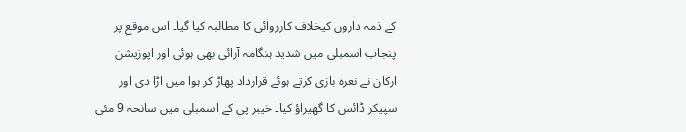کے ذمہ داروں کیخلاف کارروائی کا مطالبہ کیا گیا۔ اس موقع پر پنجاب اسمبلی میں شدید ہنگامہ آرائی بھی ہوئی اور اپوزیشن ارکان نے نعرہ بازی کرتے ہوئے قرارداد پھاڑ کر ہوا میں اڑا دی اور سپیکر ڈائس کا گھیراؤ کیا۔ خیبر پی کے اسمبلی میں سانحہ 9 مئی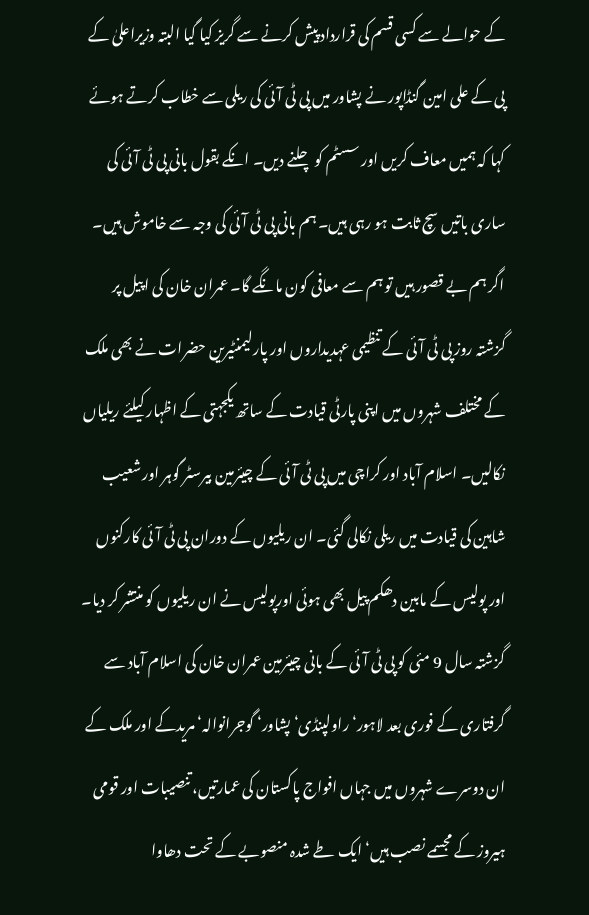کے حوالے سے کسی قسم کی قرارداد پیش کرنے سے گریز کیا گیا البتہ وزیراعلیٰ کے پی کے علی امین گنڈاپور نے پشاور میں پی ٹی آئی کی ریلی سے خطاب کرتے ہوئے کہا کہ ہمیں معاف کریں اور سسٹم کو چلنے دیں۔ انکے بقول بانی پی ٹی آئی کی ساری باتیں سچ ثابت ہو رہی ہیں۔ ہم بانی پی ٹی آئی کی وجہ سے خاموش ہیں۔ اگر ہم بے قصور ہیں تو ہم سے معافی کون مانگے گا۔ عمران خان کی اپیل پر گزشتہ روز پی ٹی آئی کے تنظیمی عہدیداروں اور پارلیمنٹیرین حضرات نے بھی ملک کے مختلف شہروں میں اپنی پارٹی قیادت کے ساتھ یکجہتی کے اظہار کیلئے ریلیاں نکالیں۔ اسلام آباد اور کراچی میں پی ٹی آئی کے چیئرمین بیرسٹر گوہر اور شعیب شاہین کی قیادت میں ریلی نکالی گئی۔ ان ریلیوں کے دوران پی ٹی آئی کارکنوں اور پولیس کے مابین دھکم پیل بھی ہوئی اورپولیس نے ان ریلیوں کو منتشر کر دیا۔
گزشتہ سال 9 مئی کو پی ٹی آئی کے بانی چیئرمین عمران خان کی اسلام آباد سے گرفتاری کے فوری بعد لاہور‘ راولپنڈی‘ پشاور‘ گوجرانوالہ‘ مریدکے اور ملک کے ان دوسرے شہروں میں جہاں افواج پاکستان کی عمارتیں، تنصیبات اور قومی ہیروز کے مجسمے نصب ہیں‘ ایک طے شدہ منصوبے کے تحت دھاوا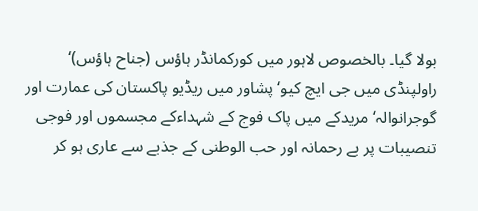بولا گیا۔ بالخصوص لاہور میں کورکمانڈر ہاؤس (جناح ہاؤس)‘ راولپنڈی میں جی ایچ کیو‘ پشاور میں ریڈیو پاکستان کی عمارت اور گوجرانوالہ‘ مریدکے میں پاک فوج کے شہداءکے مجسموں اور فوجی تنصیبات پر بے رحمانہ اور حب الوطنی کے جذبے سے عاری ہو کر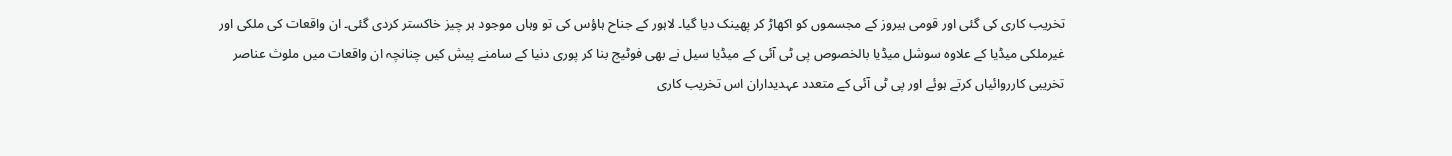تخریب کاری کی گئی اور قومی ہیروز کے مجسموں کو اکھاڑ کر پھینک دیا گیا۔ لاہور کے جناح ہاؤس کی تو وہاں موجود ہر چیز خاکستر کردی گئی۔ ان واقعات کی ملکی اور غیرملکی میڈیا کے علاوہ سوشل میڈیا بالخصوص پی ٹی آئی کے میڈیا سیل نے بھی فوٹیج بنا کر پوری دنیا کے سامنے پیش کیں چنانچہ ان واقعات میں ملوث عناصر تخریبی کارروائیاں کرتے ہوئے اور پی ٹی آئی کے متعدد عہدیداران اس تخریب کاری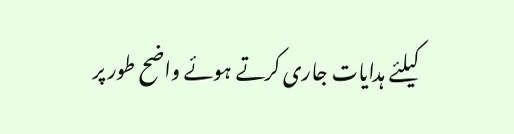کیلئے ہدایات جاری کرتے ہوئے واضح طور پر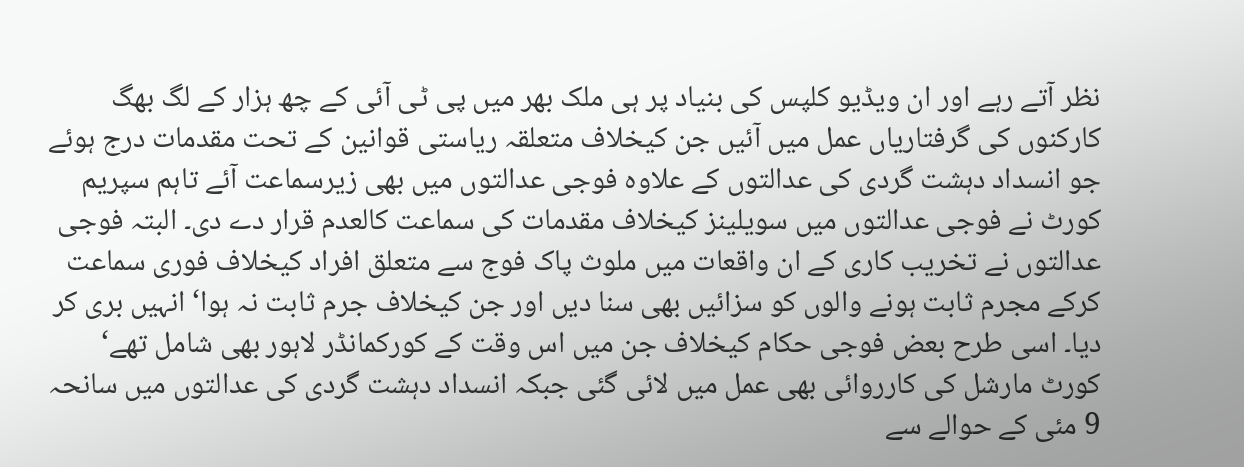نظر آتے رہے اور ان ویڈیو کلپس کی بنیاد پر ہی ملک بھر میں پی ٹی آئی کے چھ ہزار کے لگ بھگ کارکنوں کی گرفتاریاں عمل میں آئیں جن کیخلاف متعلقہ ریاستی قوانین کے تحت مقدمات درج ہوئے جو انسداد دہشت گردی کی عدالتوں کے علاوہ فوجی عدالتوں میں بھی زیرسماعت آئے تاہم سپریم کورٹ نے فوجی عدالتوں میں سویلینز کیخلاف مقدمات کی سماعت کالعدم قرار دے دی۔ البتہ فوجی عدالتوں نے تخریب کاری کے ان واقعات میں ملوث پاک فوج سے متعلق افراد کیخلاف فوری سماعت کرکے مجرم ثابت ہونے والوں کو سزائیں بھی سنا دیں اور جن کیخلاف جرم ثابت نہ ہوا‘ انہیں بری کر دیا۔ اسی طرح بعض فوجی حکام کیخلاف جن میں اس وقت کے کورکمانڈر لاہور بھی شامل تھے‘ کورٹ مارشل کی کارروائی بھی عمل میں لائی گئی جبکہ انسداد دہشت گردی کی عدالتوں میں سانحہ 9 مئی کے حوالے سے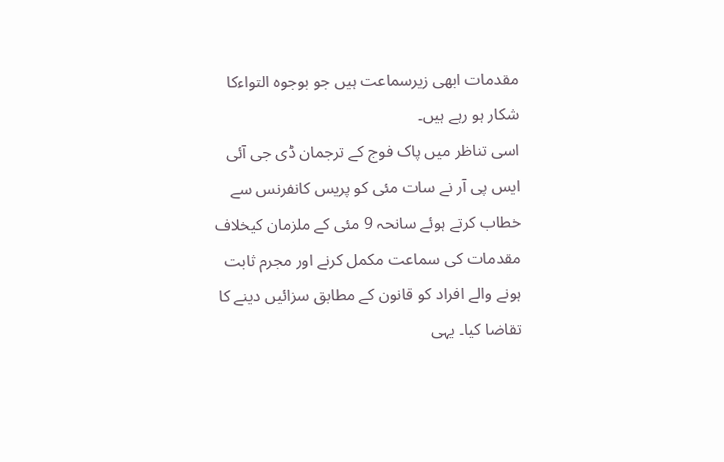مقدمات ابھی زیرسماعت ہیں جو بوجوہ التواءکا شکار ہو رہے ہیں۔
اسی تناظر میں پاک فوج کے ترجمان ڈی جی آئی ایس پی آر نے سات مئی کو پریس کانفرنس سے خطاب کرتے ہوئے سانحہ 9 مئی کے ملزمان کیخلاف مقدمات کی سماعت مکمل کرنے اور مجرم ثابت ہونے والے افراد کو قانون کے مطابق سزائیں دینے کا تقاضا کیا۔ یہی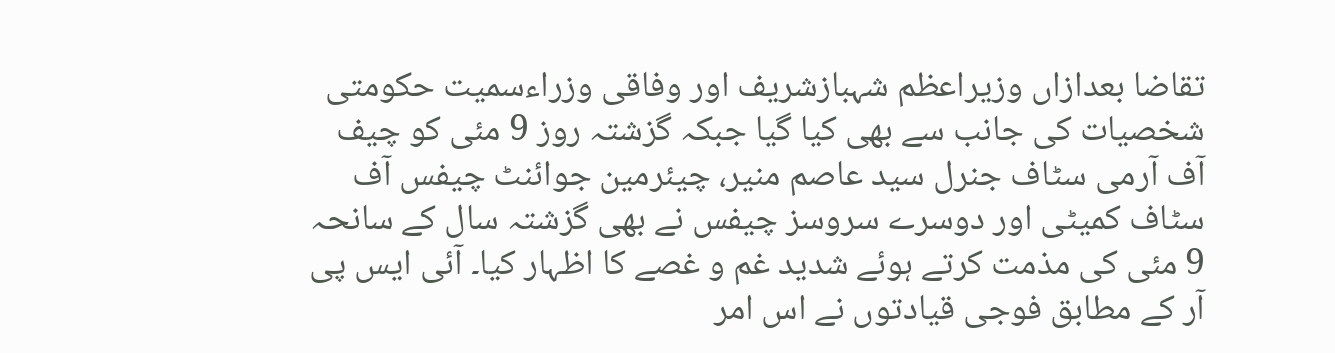تقاضا بعدازاں وزیراعظم شہبازشریف اور وفاقی وزراءسمیت حکومتی شخصیات کی جانب سے بھی کیا گیا جبکہ گزشتہ روز 9 مئی کو چیف آف آرمی سٹاف جنرل سید عاصم منیر، چیئرمین جوائنٹ چیفس آف سٹاف کمیٹی اور دوسرے سروسز چیفس نے بھی گزشتہ سال کے سانحہ 9 مئی کی مذمت کرتے ہوئے شدید غم و غصے کا اظہار کیا۔ آئی ایس پی آر کے مطابق فوجی قیادتوں نے اس امر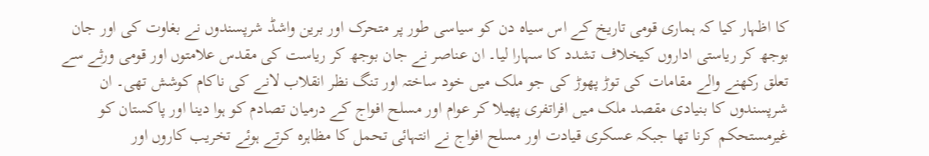کا اظہار کیا کہ ہماری قومی تاریخ کے اس سیاہ دن کو سیاسی طور پر متحرک اور برین واشڈ شرپسندوں نے بغاوت کی اور جان بوجھ کر ریاستی اداروں کیخلاف تشدد کا سہارا لیا۔ ان عناصر نے جان بوجھ کر ریاست کی مقدس علامتوں اور قومی ورثے سے تعلق رکھنے والے مقامات کی توڑ پھوڑ کی جو ملک میں خود ساختہ اور تنگ نظر انقلاب لانے کی ناکام کوشش تھی۔ ان شرپسندوں کا بنیادی مقصد ملک میں افراتفری پھیلا کر عوام اور مسلح افواج کے درمیان تصادم کو ہوا دینا اور پاکستان کو غیرمستحکم کرنا تھا جبکہ عسکری قیادت اور مسلح افواج نے انتہائی تحمل کا مظاہرہ کرتے ہوئے تخریب کاروں اور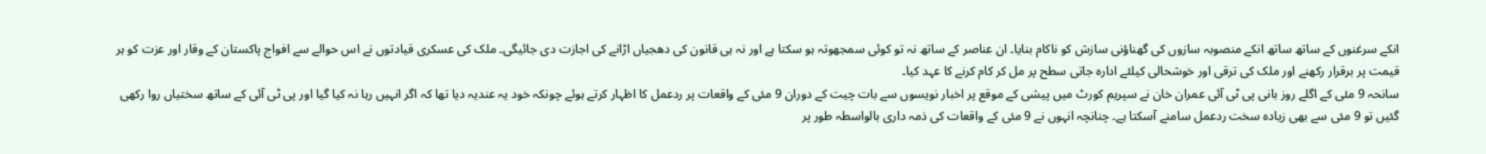انکے سرغنوں کے ساتھ ساتھ انکے منصوبہ سازوں کی گھناؤنی سازش کو ناکام بنایا۔ ان عناصر کے ساتھ نہ تو کوئی سمجھوتہ ہو سکتا ہے اور نہ ہی قانون کی دھجیاں اڑانے کی اجازت دی جائیگی۔ ملک کی عسکری قیادتوں نے اس حوالے سے افواج پاکستان کے وقار اور عزت کو ہر قیمت پر برقرار رکھنے اور ملک کی ترقی اور خوشحالی کیلئے ادارہ جاتی سطح پر مل کر کام کرنے کا عہد کیا۔
سانحہ 9 مئی کے اگلے روز بانی پی ٹی آئی عمران خان نے سپریم کورٹ میں پیشی کے موقع پر اخبار نویسوں سے بات چیت کے دوران 9 مئی کے واقعات پر ردعمل کا اظہار کرتے ہوئے چونکہ خود یہ عندیہ دیا تھا کہ اگر انہیں رہا نہ کیا گیا اور پی ٹی آئی کے ساتھ سختیاں روا رکھی گئیں تو 9 مئی سے بھی زیادہ سخت ردعمل سامنے آسکتا ہے۔ چنانچہ انہوں نے 9 مئی کے واقعات کی ذمہ داری بالواسطہ طور پر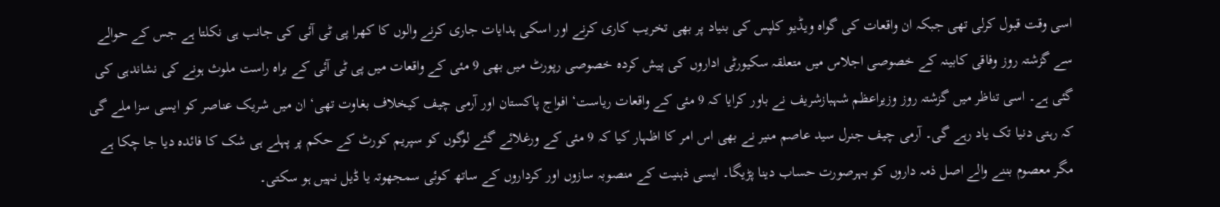اسی وقت قبول کرلی تھی جبکہ ان واقعات کی گواہ ویڈیو کلپس کی بنیاد پر بھی تخریب کاری کرنے اور اسکی ہدایات جاری کرنے والوں کا کھرا پی ٹی آئی کی جانب ہی نکلتا ہے جس کے حوالے سے گزشتہ روز وفاقی کابینہ کے خصوصی اجلاس میں متعلقہ سکیورٹی اداروں کی پیش کردہ خصوصی رپورٹ میں بھی 9 مئی کے واقعات میں پی ٹی آئی کے براہ راست ملوث ہونے کی نشاندہی کی گئی ہے۔ اسی تناظر میں گزشتہ روز وزیراعظم شہبازشریف نے باور کرایا کہ 9 مئی کے واقعات ریاست‘ افواج پاکستان اور آرمی چیف کیخلاف بغاوت تھی‘ ان میں شریک عناصر کو ایسی سزا ملے گی کہ رہتی دنیا تک یاد رہے گی۔ آرمی چیف جنرل سید عاصم منیر نے بھی اس امر کا اظہار کیا کہ 9 مئی کے ورغلائے گئے لوگوں کو سپریم کورٹ کے حکم پر پہلے ہی شک کا فائدہ دیا جا چکا ہے مگر معصوم بننے والے اصل ذمہ داروں کو بہرصورت حساب دینا پڑیگا۔ ایسی ذہنیت کے منصوبہ سازوں اور کرداروں کے ساتھ کوئی سمجھوتہ یا ڈیل نہیں ہو سکتی۔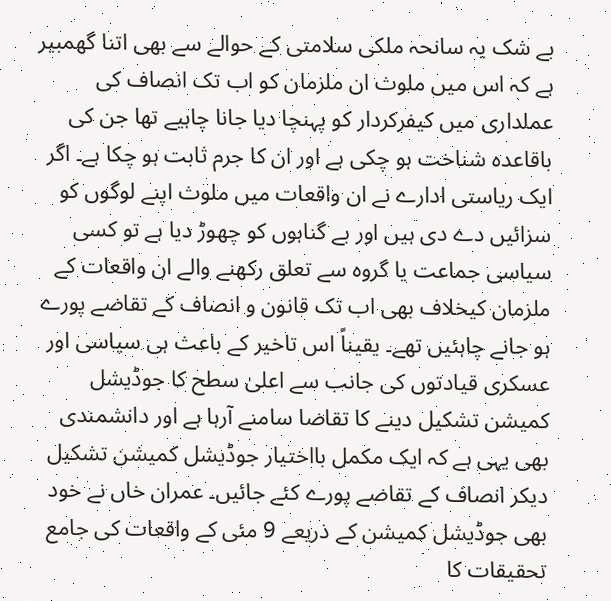بے شک یہ سانحہ ملکی سلامتی کے حوالے سے بھی اتنا گھمبیر ہے کہ اس میں ملوث ان ملزمان کو اب تک انصاف کی عملداری میں کیفرکردار کو پہنچا دیا جانا چاہیے تھا جن کی باقاعدہ شناخت ہو چکی ہے اور ان کا جرم ثابت ہو چکا ہے۔ اگر ایک ریاستی ادارے نے ان واقعات میں ملوث اپنے لوگوں کو سزائیں دے دی ہیں اور بے گناہوں کو چھوڑ دیا ہے تو کسی سیاسی جماعت یا گروہ سے تعلق رکھنے والے ان واقعات کے ملزمان کیخلاف بھی اب تک قانون و انصاف کے تقاضے پورے ہو جانے چاہئیں تھے۔ یقیناً اس تاخیر کے باعث ہی سیاسی اور عسکری قیادتوں کی جانب سے اعلیٰ سطح کا جوڈیشل کمیشن تشکیل دینے کا تقاضا سامنے آرہا ہے اور دانشمندی بھی یہی ہے کہ ایک مکمل بااختیار جوڈیشل کمیشن تشکیل دیکر انصاف کے تقاضے پورے کئے جائیں۔ عمران خاں نے خود بھی جوڈیشل کمیشن کے ذریعے 9 مئی کے واقعات کی جامع تحقیقات کا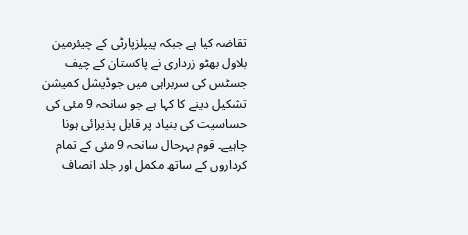تقاضہ کیا ہے جبکہ پیپلزپارٹی کے چیئرمین بلاول بھٹو زرداری نے پاکستان کے چیف جسٹس کی سربراہی میں جوڈیشل کمیشن تشکیل دینے کا کہا ہے جو سانحہ 9 مئی کی حساسیت کی بنیاد پر قابل پذیرائی ہونا چاہیے۔ قوم بہرحال سانحہ 9 مئی کے تمام کرداروں کے ساتھ مکمل اور جلد انصاف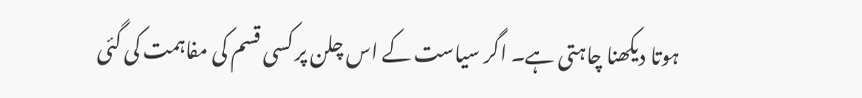ہوتا دیکھنا چاہتی ہے۔ اگر سیاست کے اس چلن پر کسی قسم کی مفاہمت کی گئی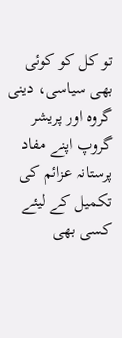تو کل کو کوئی بھی سیاسی، دینی گروہ اور پریشر گروپ اپنے مفاد پرستانہ عزائم کی تکمیل کے لیئے کسی بھی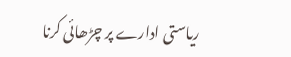ریاستی ادارے پر چڑھائی کرنا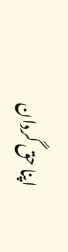اپنا حق گردان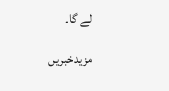لے گا۔

مزیدخبریں